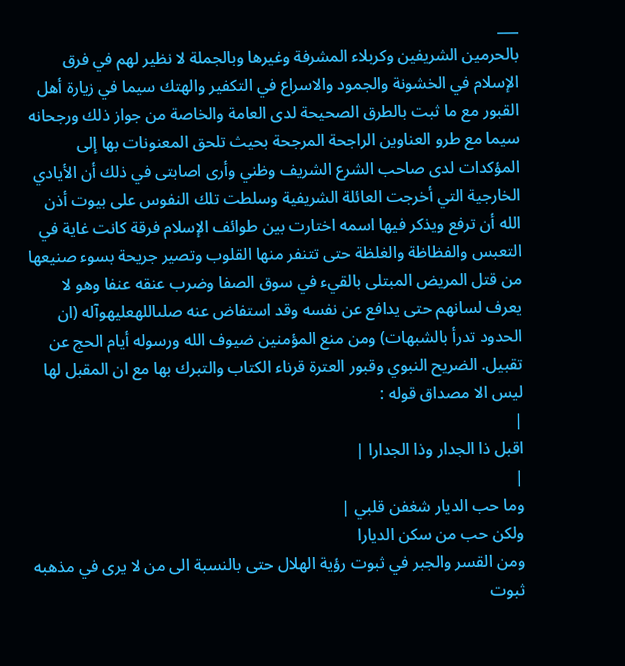___
بالحرمين الشريفين وكربلاء المشرفة وغيرها وبالجملة لا نظير لهم في فرق الإسلام في الخشونة والجمود والاسراع في التكفير والهتك سيما في زيارة أهل القبور مع ما ثبت بالطرق الصحيحة لدى العامة والخاصة من جواز ذلك ورجحانه سيما مع طرو العناوين الراجحة المرجحة بحيث تلحق المعنونات بها إلى المؤكدات لدى صاحب الشرع الشريف وظني وأرى اصابتى في ذلك أن الأيادي الخارجية التي أخرجت العائلة الشريفية وسلطت تلك النفوس على بيوت أذن الله أن ترفع ويذكر فيها اسمه اختارت بين طوائف الإسلام فرقة كانت غاية في التعبس والفظاظة والغلظة حتى تتنفر منها القلوب وتصير جريحة بسوء صنيعها من قتل المريض المبتلى بالقيء في سوق الصفا وضرب عنقه عنفا وهو لا يعرف لسانهم حتى يدافع عن نفسه وقد استفاض عنه صلىاللهعليهوآله (ان الحدود تدرأ بالشبهات) ومن منع المؤمنين ضيوف الله ورسوله أيام الحج عن تقبيل. الضريح النبوي وقبور العترة قرناء الكتاب والتبرك بها مع ان المقبل لها ليس الا مصداق قوله :
|
اقبل ذا الجدار وذا الجدارا |
|
وما حب الديار شغفن قلبي |
ولكن حب من سكن الديارا
ومن القسر والجبر في ثبوت رؤية الهلال حتى بالنسبة الى من لا يرى في مذهبه ثبوت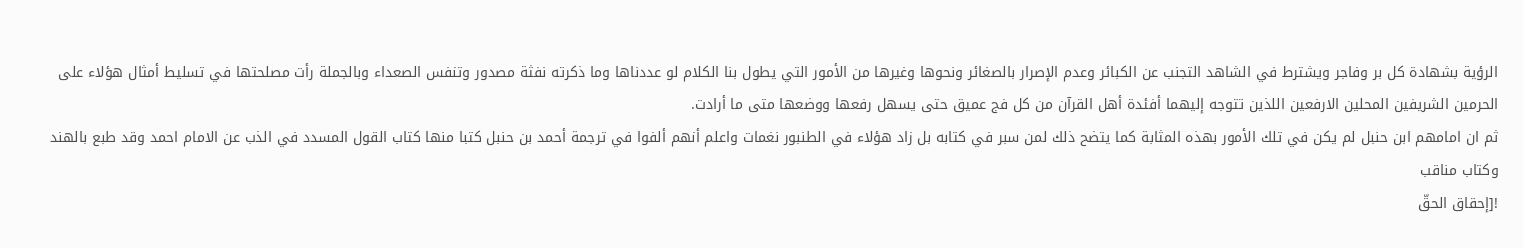الرؤية بشهادة كل بر وفاجر ويشترط في الشاهد التجنب عن الكبائر وعدم الإصرار بالصغائر ونحوها وغيرها من الأمور التي يطول بنا الكلام لو عددناها وما ذكرته نفثة مصدور وتنفس الصعداء وبالجملة رأت مصلحتها في تسليط أمثال هؤلاء على الحرمين الشريفين المحلين الارفعين اللذين تتوجه إليهما أفئدة أهل القرآن من كل فج عميق حتى يسهل رفعها ووضعها متى ما أرادت.
ثم ان امامهم ابن حنبل لم يكن في تلك الأمور بهذه المثابة كما يتضح ذلك لمن سبر في كتابه بل زاد هؤلاء في الطنبور نغمات واعلم أنهم ألفوا في ترجمة أحمد بن حنبل كتبا منها كتاب القول المسدد في الذب عن الامام احمد وقد طبع بالهند وكتاب مناقب
![إحقاق الحقّ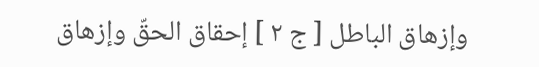وإزهاق الباطل [ ج ٢ ] إحقاق الحقّ وإزهاق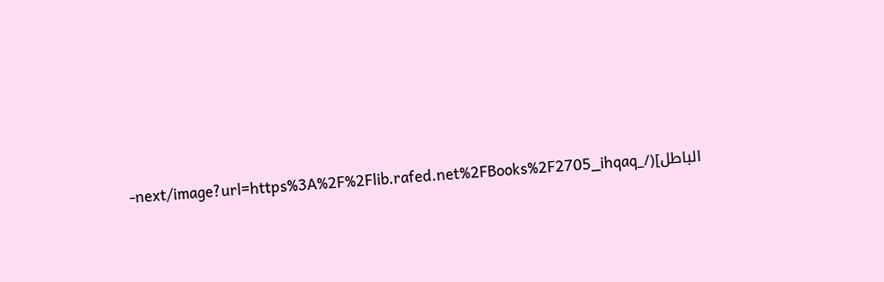الباطل](/_next/image?url=https%3A%2F%2Flib.rafed.net%2FBooks%2F2705_ihqaq-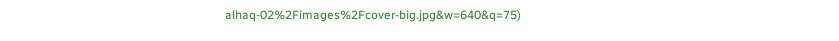alhaq-02%2Fimages%2Fcover-big.jpg&w=640&q=75)